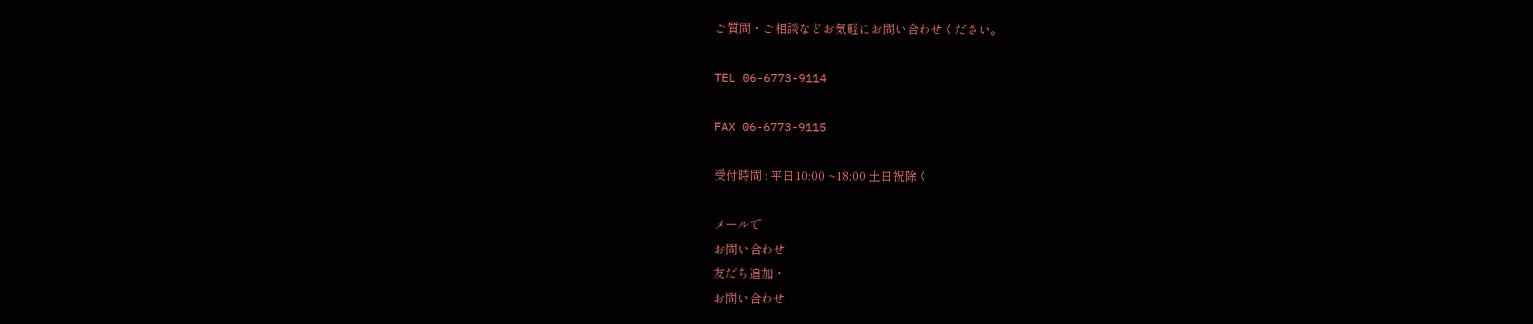ご質問・ご相談などお気軽にお問い合わせください。

TEL 06-6773-9114

FAX 06-6773-9115

受付時間 : 平日10:00 ~18:00 土日祝除く

メールで
お問い合わせ
友だち追加・
お問い合わせ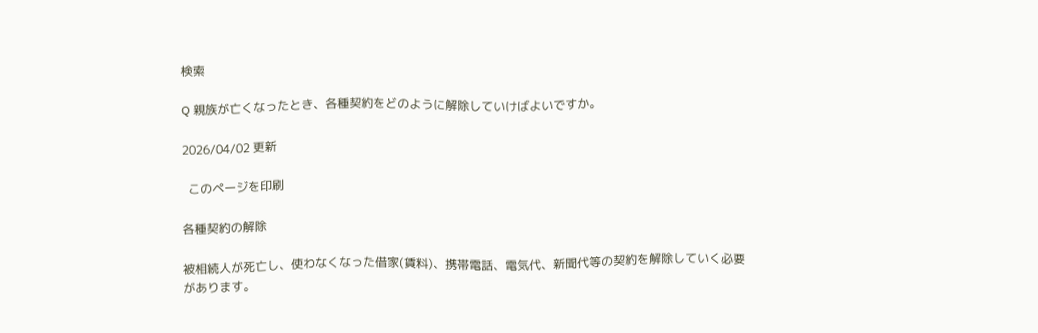検索

Q 親族が亡くなったとき、各種契約をどのように解除していけばよいですか。

2026/04/02 更新

  このページを印刷

各種契約の解除

被相続人が死亡し、使わなくなった借家(賃料)、携帯電話、電気代、新聞代等の契約を解除していく必要があります。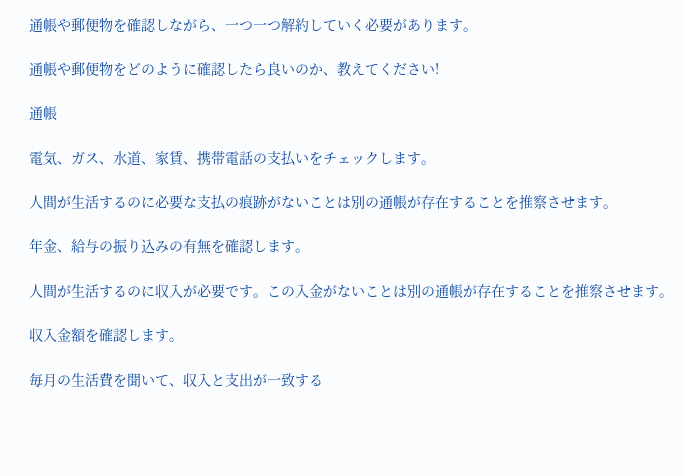通帳や郵便物を確認しながら、一つ一つ解約していく必要があります。

通帳や郵便物をどのように確認したら良いのか、教えてください!

通帳

電気、ガス、水道、家賃、携帯電話の支払いをチェックします。

人間が生活するのに必要な支払の痕跡がないことは別の通帳が存在することを推察させます。

年金、給与の振り込みの有無を確認します。

人間が生活するのに収入が必要です。この入金がないことは別の通帳が存在することを推察させます。

収入金額を確認します。

毎月の生活費を聞いて、収入と支出が一致する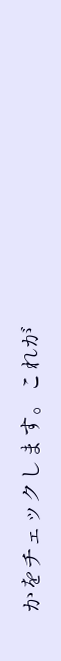かをチェックします。これが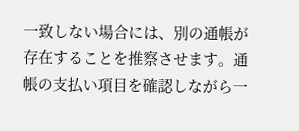一致しない場合には、別の通帳が存在することを推察させます。通帳の支払い項目を確認しながら一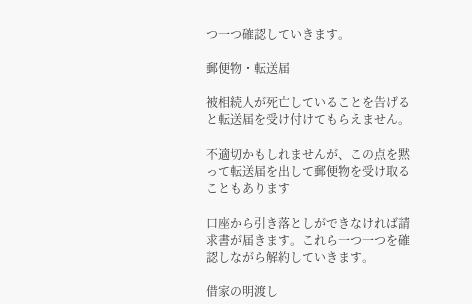つ一つ確認していきます。

郵便物・転送届

被相続人が死亡していることを告げると転送届を受け付けてもらえません。

不適切かもしれませんが、この点を黙って転送届を出して郵便物を受け取ることもあります

口座から引き落としができなければ請求書が届きます。これら一つ一つを確認しながら解約していきます。

借家の明渡し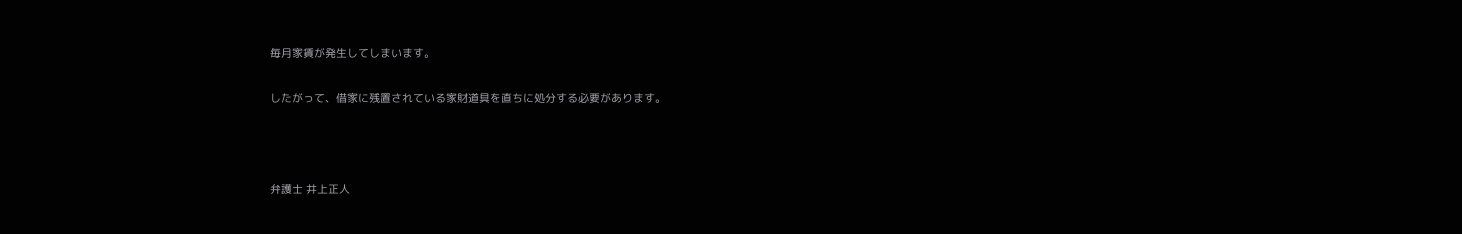毎月家賃が発生してしまいます。

したがって、借家に残置されている家財道具を直ちに処分する必要があります。



弁護士 井上正人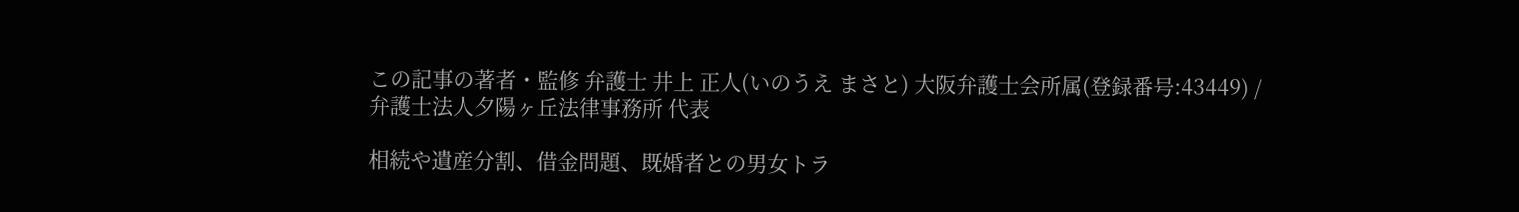この記事の著者・監修 弁護士 井上 正人(いのうえ まさと) 大阪弁護士会所属(登録番号:43449) /
弁護士法人夕陽ヶ丘法律事務所 代表

相続や遺産分割、借金問題、既婚者との男女トラ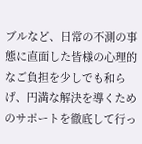ブルなど、日常の不測の事態に直面した皆様の心理的なご負担を少しでも和らげ、円満な解決を導くためのサポートを徹底して行っ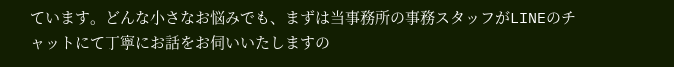ています。どんな小さなお悩みでも、まずは当事務所の事務スタッフがLINEのチャットにて丁寧にお話をお伺いいたしますの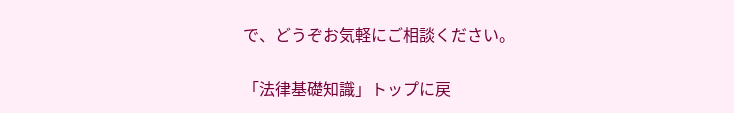で、どうぞお気軽にご相談ください。

「法律基礎知識」トップに戻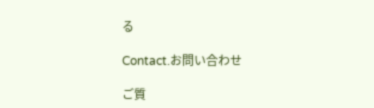る

Contact.お問い合わせ

ご質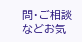問・ご相談などお気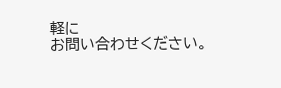軽に
お問い合わせください。